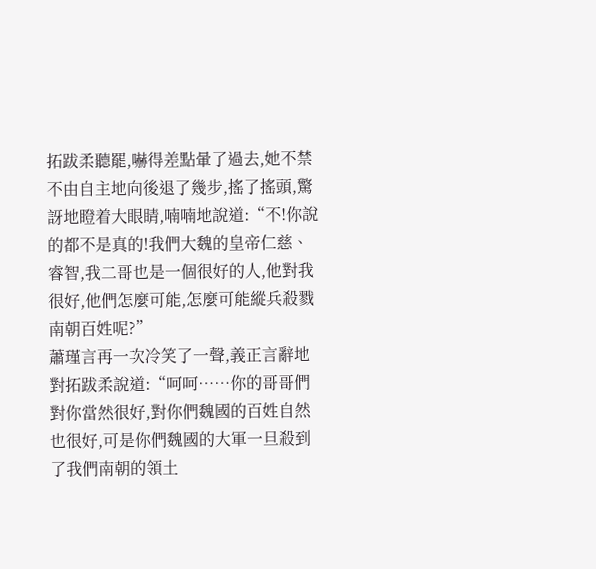拓跋柔聽罷,嚇得差點暈了過去,她不禁不由自主地向後退了幾步,搖了搖頭,驚訝地瞪着大眼睛,喃喃地說道:“不!你說的都不是真的!我們大魏的皇帝仁慈、睿智,我二哥也是一個很好的人,他對我很好,他們怎麼可能,怎麼可能縱兵殺戮南朝百姓呢?”
蕭瑾言再一次冷笑了一聲,義正言辭地對拓跋柔說道:“呵呵……你的哥哥們對你當然很好,對你們魏國的百姓自然也很好,可是你們魏國的大軍一旦殺到了我們南朝的領土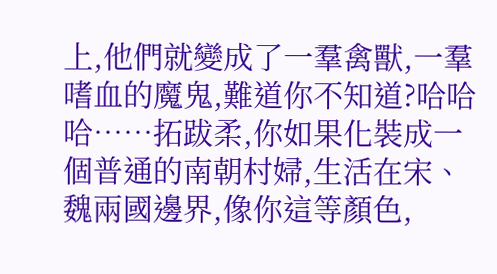上,他們就變成了一羣禽獸,一羣嗜血的魔鬼,難道你不知道?哈哈哈……拓跋柔,你如果化裝成一個普通的南朝村婦,生活在宋、魏兩國邊界,像你這等顏色,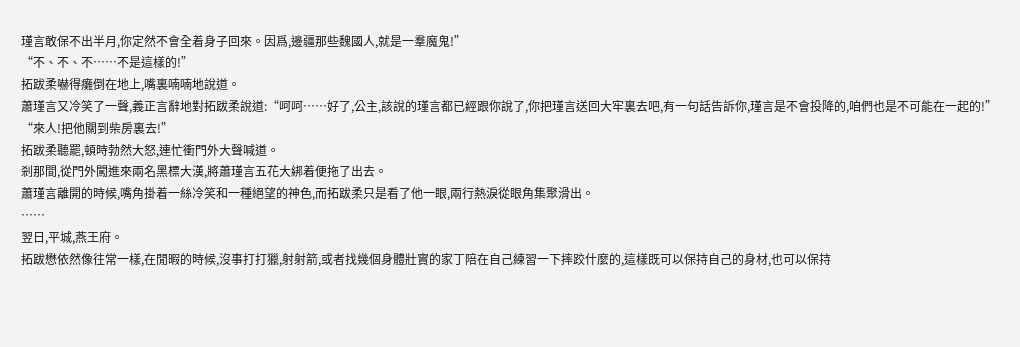瑾言敢保不出半月,你定然不會全着身子回來。因爲,邊疆那些魏國人,就是一羣魔鬼!”
“不、不、不……不是這樣的!”
拓跋柔嚇得癱倒在地上,嘴裏喃喃地說道。
蕭瑾言又冷笑了一聲,義正言辭地對拓跋柔說道:“呵呵……好了,公主,該說的瑾言都已經跟你說了,你把瑾言送回大牢裏去吧,有一句話告訴你,瑾言是不會投降的,咱們也是不可能在一起的!”
“來人!把他關到柴房裏去!”
拓跋柔聽罷,頓時勃然大怒,連忙衝門外大聲喊道。
剎那間,從門外闖進來兩名黑標大漢,將蕭瑾言五花大綁着便拖了出去。
蕭瑾言離開的時候,嘴角掛着一絲冷笑和一種絕望的神色,而拓跋柔只是看了他一眼,兩行熱淚從眼角集聚滑出。
……
翌日,平城,燕王府。
拓跋懋依然像往常一樣,在閒暇的時候,沒事打打獵,射射箭,或者找幾個身體壯實的家丁陪在自己練習一下摔跤什麼的,這樣既可以保持自己的身材,也可以保持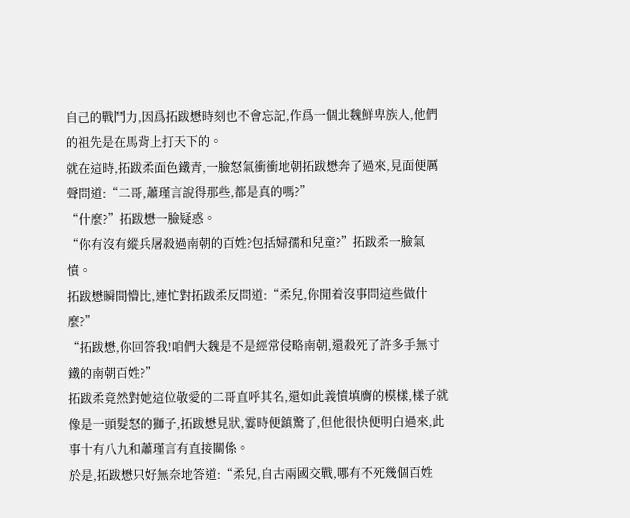自己的戰鬥力,因爲拓跋懋時刻也不會忘記,作爲一個北魏鮮卑族人,他們的祖先是在馬背上打天下的。
就在這時,拓跋柔面色鐵青,一臉怒氣衝衝地朝拓跋懋奔了過來,見面便厲聲問道:“二哥,蕭瑾言說得那些,都是真的嗎?”
“什麼?”拓跋懋一臉疑惑。
“你有沒有縱兵屠殺過南朝的百姓?包括婦孺和兒童?”拓跋柔一臉氣憤。
拓跋懋瞬間懵比,連忙對拓跋柔反問道:“柔兒,你閒着沒事問這些做什麼?”
“拓跋懋,你回答我!咱們大魏是不是經常侵略南朝,還殺死了許多手無寸鐵的南朝百姓?”
拓跋柔竟然對她這位敬愛的二哥直呼其名,還如此義憤填膺的模樣,樣子就像是一頭髮怒的獅子,拓跋懋見狀,霎時便鎮驚了,但他很快便明白過來,此事十有八九和蕭瑾言有直接關係。
於是,拓跋懋只好無奈地答道:“柔兒,自古兩國交戰,哪有不死幾個百姓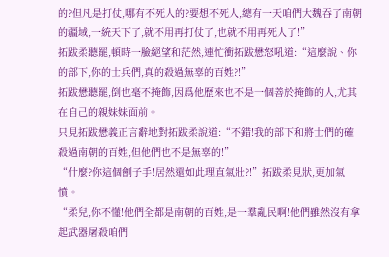的?但凡是打仗,哪有不死人的?要想不死人,總有一天咱們大魏吞了南朝的疆域,一統天下了,就不用再打仗了,也就不用再死人了!”
拓跋柔聽罷,頓時一臉絕望和茫然,連忙衝拓跋懋怒吼道:“這麼說、你的部下,你的士兵們,真的殺過無辜的百姓?!”
拓跋懋聽罷,倒也毫不掩飾,因爲他歷來也不是一個善於掩飾的人,尤其在自己的親妹妹面前。
只見拓跋懋義正言辭地對拓跋柔說道:“不錯!我的部下和將士們的確殺過南朝的百姓,但他們也不是無辜的!”
“什麼?你這個劊子手!居然還如此理直氣壯?!”拓跋柔見狀,更加氣憤。
“柔兒,你不懂!他們全都是南朝的百姓,是一羣亂民啊!他們雖然沒有拿起武器屠殺咱們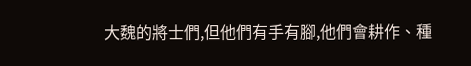大魏的將士們,但他們有手有腳,他們會耕作、種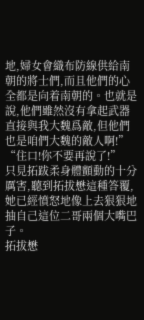地,婦女會織布防線供給南朝的將士們,而且他們的心全都是向着南朝的。也就是說,他們雖然沒有拿起武器直接與我大魏爲敵,但他們也是咱們大魏的敵人啊!”
“住口!你不要再說了!”
只見拓跋柔身體顫動的十分厲害,聽到拓拔懋這種答覆,她已經憤怒地像上去狠狠地抽自己這位二哥兩個大嘴巴子。
拓拔懋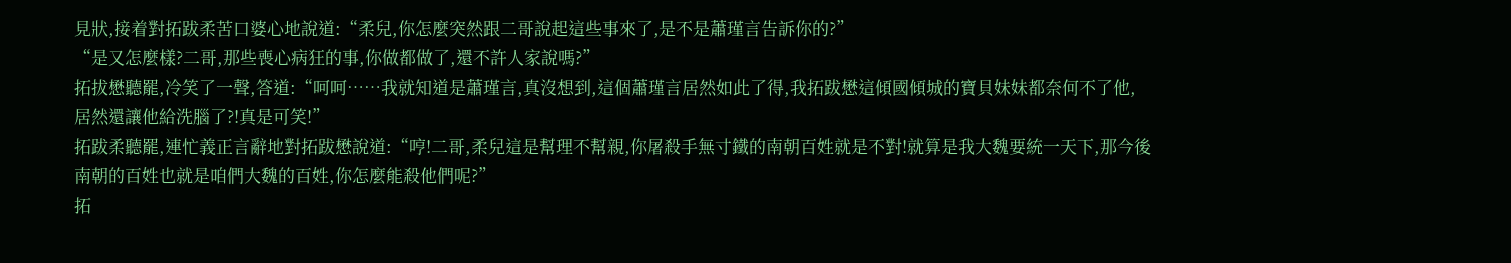見狀,接着對拓跋柔苦口婆心地說道:“柔兒,你怎麼突然跟二哥說起這些事來了,是不是蕭瑾言告訴你的?”
“是又怎麼樣?二哥,那些喪心病狂的事,你做都做了,還不許人家說嗎?”
拓拔懋聽罷,冷笑了一聲,答道:“呵呵……我就知道是蕭瑾言,真沒想到,這個蕭瑾言居然如此了得,我拓跋懋這傾國傾城的寶貝妹妹都奈何不了他,居然還讓他給洗腦了?!真是可笑!”
拓跋柔聽罷,連忙義正言辭地對拓跋懋說道:“哼!二哥,柔兒這是幫理不幫親,你屠殺手無寸鐵的南朝百姓就是不對!就算是我大魏要統一天下,那今後南朝的百姓也就是咱們大魏的百姓,你怎麼能殺他們呢?”
拓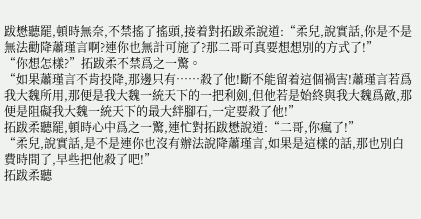跋懋聽罷,頓時無奈,不禁搖了搖頭,接着對拓跋柔說道:“柔兒,說實話,你是不是無法勸降蕭瑾言啊?連你也無計可施了?那二哥可真要想想別的方式了!”
“你想怎樣?”拓跋柔不禁爲之一驚。
“如果蕭瑾言不肯投降,那邊只有……殺了他!斷不能留着這個禍害!蕭瑾言若爲我大魏所用,那便是我大魏一統天下的一把利劍,但他若是始終與我大魏爲敵,那便是阻礙我大魏一統天下的最大絆腳石,一定要殺了他!”
拓跋柔聽罷,頓時心中爲之一驚,連忙對拓跋懋說道:“二哥,你瘋了!”
“柔兒,說實話,是不是連你也沒有辦法說降蕭瑾言,如果是這樣的話,那也別白費時間了,早些把他殺了吧!”
拓跋柔聽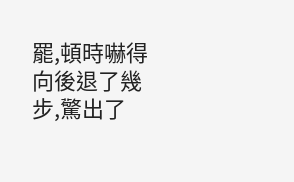罷,頓時嚇得向後退了幾步,驚出了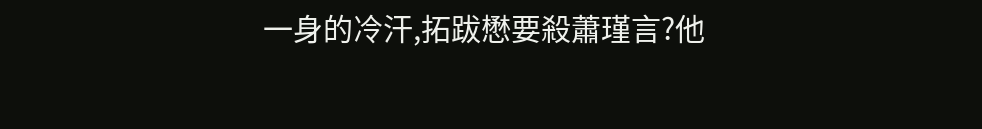一身的冷汗,拓跋懋要殺蕭瑾言?他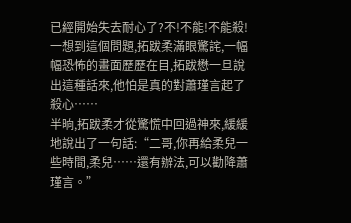已經開始失去耐心了?不!不能!不能殺!
一想到這個問題,拓跋柔滿眼驚詫,一幅幅恐怖的畫面歷歷在目,拓跋懋一旦說出這種話來,他怕是真的對蕭瑾言起了殺心……
半晌,拓跋柔才從驚慌中回過神來,緩緩地說出了一句話:“二哥,你再給柔兒一些時間,柔兒……還有辦法,可以勸降蕭瑾言。”